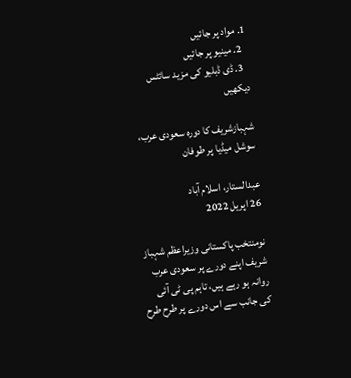1. مواد پر جائیں
  2. مینیو پر جائیں
  3. ڈی ڈبلیو کی مزید سائٹس دیکھیں

شہبازشریف کا دورہ سعودی عرب، سوشل میڈیا پر طوفان

عبدالستار، اسلام آباد
26 اپریل 2022

نومنتخب پاکستانی وزیراعظم شہباز شریف اپنے دورے پر سعودی عرب روانہ ہو رہے ہیں، تاہم پی ٹی آئی کی جانب سے اس دورے پر طرح طرح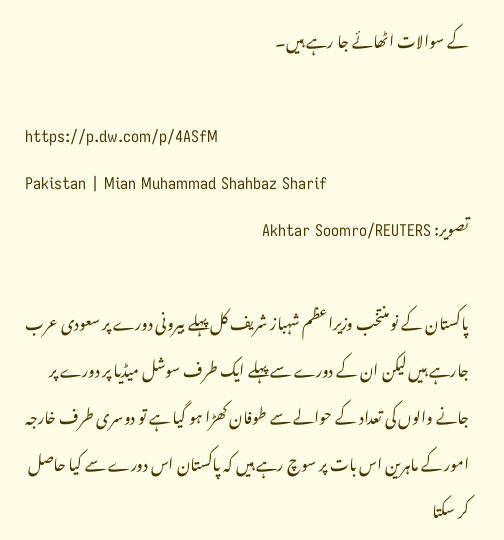کے سوالات اٹھائے جا رہے ہیں۔

https://p.dw.com/p/4ASfM
Pakistan | Mian Muhammad Shahbaz Sharif
تصویر: Akhtar Soomro/REUTERS

پاکستان کے نو منتخب وزیراعظم شہباز شریف کل پہلے بیرونی دورے پر سعودی عرب جارہے ہیں لیکن ان کے دورے سے پہلے ایک طرف سوشل میڈیا پر دورے پر جانے والوں کی تعداد کے حوالے سے طوفان کھڑا ہو گیا ہے تو دوسری طرف خارجہ امور کے ماہرین اس بات پر سوچ رہے ہیں کہ پاکستان اس دورے سے کیا حاصل کر سکتا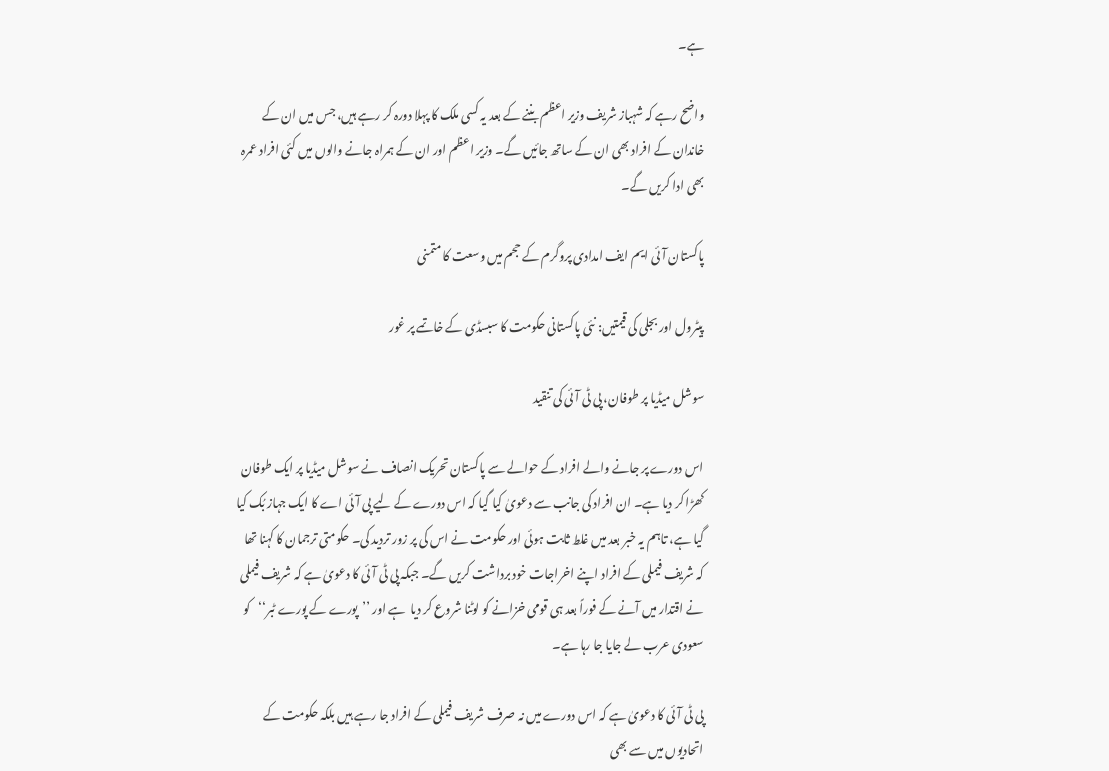ہے۔

واضح رہے کہ شہباز شریف وزیر اعظم بننے کے بعد یہ کسی ملک کا پہلا دورہ کر رہے ہیں، جس میں ان کے خاندان کے افراد بھی ان کے ساتھ جائیں گے۔ وزیر اعظم اور ان کے ہمراہ جانے والوں میں کئی افراد عمرہ بھی ادا کریں گے۔

پاکستان آئی ایم ایف امدادی پروگرم کے حجم میں وسعت کا متمنی

پیٹرول اور بجلی کی قیمتیں: نئی پاکستانی حکومت کا سبسڈی کے خاتمے پر غور

سوشل میڈیا پر طوفان، پی ٹی آئی کی تنقید

اس دورے پر جانے والے افراد کے حوالے سے پاکستان تحریک انصاف نے سوشل میڈیا پر ایک طوفان کھڑا کر دیا ہے۔ ان افراد کی جانب سے دعویٰ کیا گیا کہ اس دورے کے لیے پی آئی اے کا ایک جہاز بُک کیا گیا ہے، تاہم یہ خبر بعد میں غلط ثابت ہوئی اور حکومت نے اس کی پر زور تردید کی۔ حکومتی ترجمان کا کہنا تھا کہ شریف فیملی کے افراد اپنے اخراجات خود برداشت کریں گے۔ جبکہ پی ٹی آئی کا دعویٰ ہے کہ شریف فیملی نے اقتدار میں آنے کے فوراً بعد ہی قومی خزانے کو لوٹنا شروع کر دیا  ہے اور ’’پورے کے پورے ٹبر‘‘کو سعودی عرب لے جایا جا رہا ہے۔

پی ٹی آئی کا دعویٰ ہے کہ اس دورے میں نہ صرف شریف فیملی کے افراد جا رہے ہیں بلکہ حکومت کے اتحادیوں میں سے بھی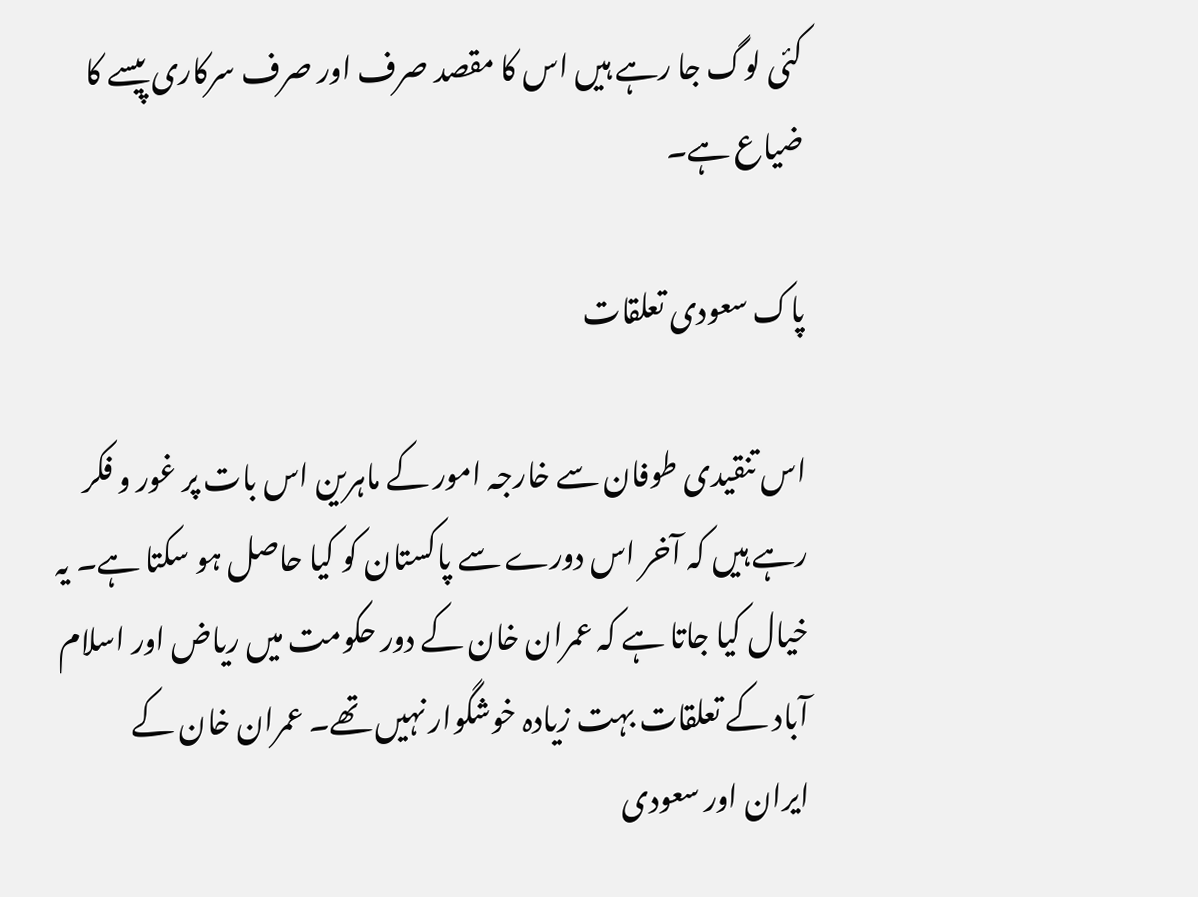کئی لوگ جا رہے ہیں اس کا مقصد صرف اور صرف سرکاری پیسے کا ضیاع ہے۔

پاک سعودی تعلقات

اس تنقیدی طوفان سے خارجہ امور کے ماہرین اس بات پر غور و فکر رہے ہیں کہ آخر اس دورے سے پاکستان کو کیا حاصل ہو سکتا ہے۔ یہ خیال کیا جاتا ہے کہ عمران خان کے دور حکومت میں ریاض اور اسلام آباد کے تعلقات بہت زیادہ خوشگوار نہیں تھے۔ عمران خان کے ایران اور سعودی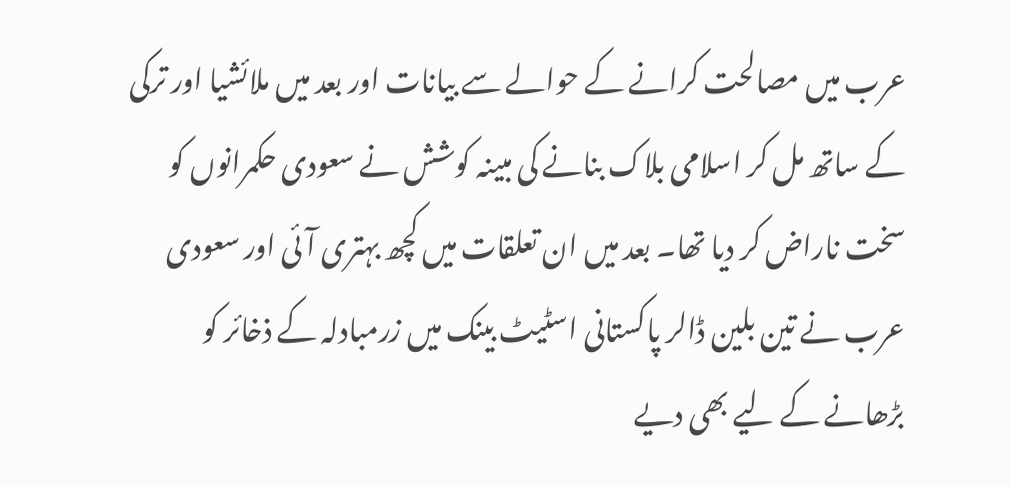عرب میں مصالحت کرانے کے حوالے سے بیانات اور بعد میں ملائشیا اور ترکی کے ساتھ مل کر اسلامی بلاک بنانے کی مبینہ کوشش نے سعودی حکمرانوں کو سخت ناراض کر دیا تھا۔ بعد میں ان تعلقات میں کچھ بہتری آئی اور سعودی عرب نے تین بلین ڈالر پاکستانی اسٹیٹ بینک میں زرمبادلہ کے ذخائر کو بڑھانے کے لیے بھی دیے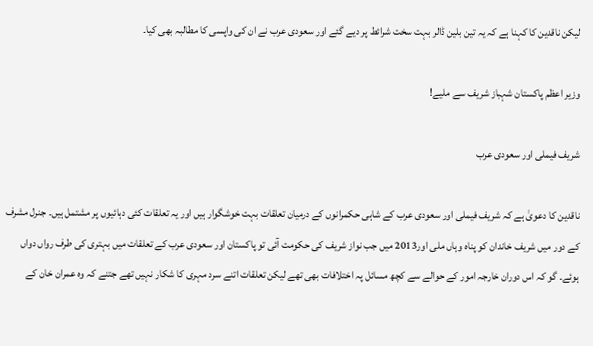لیکن ناقدین کا کہنا ہے کہ یہ تین بلین ڈالر بہت سخت شرائط پر دیے گئے اور سعودی عرب نے ان کی واپسی کا مطالبہ بھی کیا۔

وزیر اعظم پاکستان شہباز شریف سے ملیے!

شریف فیملی اور سعودی عرب

ناقدین کا دعویٰ ہے کہ شریف فیملی اور سعودی عرب کے شاہی حکمرانوں کے درمیان تعلقات بہت خوشگوار ہیں اور یہ تعلقات کئی دہائیوں پر مشتمل ہیں۔ جنرل مشرف کے دور میں شریف خاندان کو پناہ وہاں ملی اور2013 میں جب نواز شریف کی حکومت آئی تو پاکستان اور سعودی عرب کے تعلقات میں بہتری کی طرف رواں دواں ہوئے۔ گو کہ اس دوران خارجہ امور کے حوالے سے کچھ مسائل پہ اختلافات بھی تھے لیکن تعلقات اتنے سرد مہری کا شکار نہیں تھے جتنے کہ وہ عمران خان کے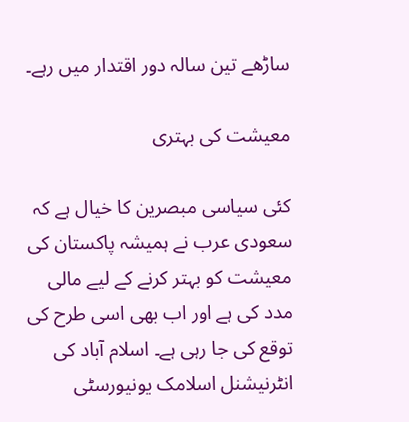ساڑھے تین سالہ دور اقتدار میں رہے۔

معیشت کی بہتری

کئی سیاسی مبصرین کا خیال ہے کہ سعودی عرب نے ہمیشہ پاکستان کی معیشت کو بہتر کرنے کے لیے مالی مدد کی ہے اور اب بھی اسی طرح کی توقع کی جا رہی ہے۔ اسلام آباد کی انٹرنیشنل اسلامک یونیورسٹی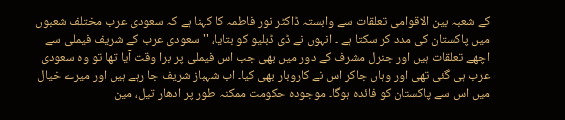کے شعبہ بین الاقوامی تعلقات سے وابستہ ڈاکٹر نور فاطمہ کا کہنا ہے کہ سعودی عرب مختلف شعبوں میں پاکستان کی مدد کر سکتا ہے ۔ انہوں نے ڈی ڈبلیو کو بتایا، ''سعودی عرب کے شریف فیملی سے اچھے تعلقات ہیں اور جنرل مشرف کے دور میں بھی جب اس فیملی پر برا وقت آیا تھا تو وہ سعودی عرب ہی گئی تھی اور وہاں جاکر اس نے کاروبار بھی کیا۔ اب شہباز شریف جا رہے ہیں اور میرے خیال میں اس سے پاکستان کو فائدہ ہوگا۔ موجودہ حکومت ممکنہ طور پر ادھار تیل، مین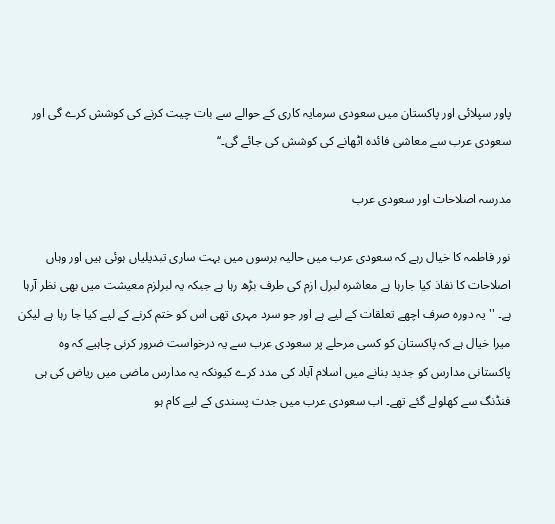پاور سپلائی اور پاکستان میں سعودی سرمایہ کاری کے حوالے سے بات چیت کرنے کی کوشش کرے گی اور سعودی عرب سے معاشی فائدہ اٹھانے کی کوشش کی جائے گی۔‘‘

مدرسہ اصلاحات اور سعودی عرب

نور فاطمہ کا خیال رہے کہ سعودی عرب میں حالیہ برسوں میں بہت ساری تبدیلیاں ہوئی ہیں اور وہاں اصلاحات کا نفاذ کیا جارہا ہے معاشرہ لبرل ازم کی طرف بڑھ رہا ہے جبکہ یہ لبرلزم معیشت میں بھی نظر آرہا ہے۔ ''یہ دورہ صرف اچھے تعلقات کے لیے ہے اور جو سرد مہری تھی اس کو ختم کرنے کے لیے کیا جا رہا ہے لیکن میرا خیال ہے کہ پاکستان کو کسی مرحلے پر سعودی عرب سے یہ درخواست ضرور کرنی چاہیے کہ وہ پاکستانی مدارس کو جدید بنانے میں اسلام آباد کی مدد کرے کیونکہ یہ مدارس ماضی میں ریاض کی ہی فنڈنگ سے کھلولے گئے تھے۔ اب سعودی عرب میں جدت پسندی کے لیے کام ہو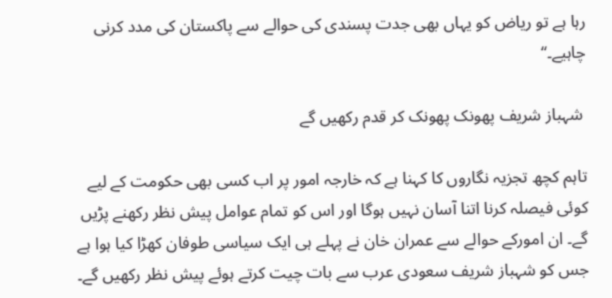رہا ہے تو ریاض کو یہاں بھی جدت پسندی کی حوالے سے پاکستان کی مدد کرنی چاہیے۔‘‘

 شہباز شریف پھونک پھونک کر قدم رکھیں گے

تاہم کچھ تجزیہ نگاروں کا کہنا ہے کہ خارجہ امور پر اب کسی بھی حکومت کے لیے کوئی فیصلہ کرنا اتنا آسان نہیں ہوگا اور اس کو تمام عوامل پیش نظر رکھنے پڑیں گے۔ ان امورکے حوالے سے عمران خان نے پہلے ہی ایک سیاسی طوفان کھڑا کیا ہوا ہے جس کو شہباز شریف سعودی عرب سے بات چیت کرتے ہوئے پیش نظر رکھیں گے۔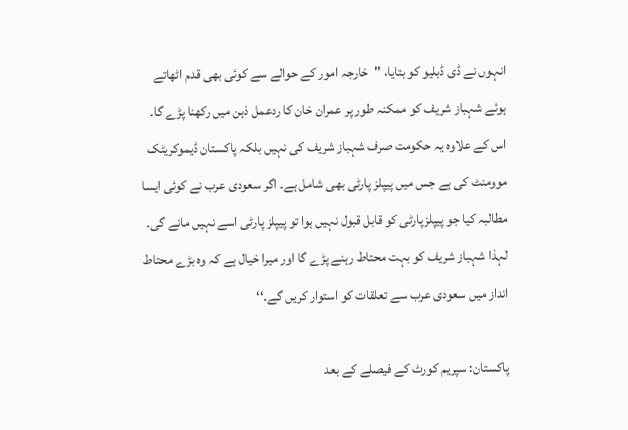انہوں نے ڈی ڈبلیو کو بتایا، ''خارجہ امور کے حوالے سے کوئی بھی قدم اٹھاتے ہوئے شہباز شریف کو ممکنہ طور پر عمران خان کا ردعمل ذہن میں رکھنا پڑے گا۔ اس کے علاوہ یہ حکومت صرف شہباز شریف کی نہیں بلکہ پاکستان ڈیموکریٹک موومنٹ کی ہے جس میں پیپلز پارٹی بھی شامل ہے۔ اگر سعودی عرب نے کوئی ایسا مطالبہ کیا جو پیپلزپارٹی کو قابل قبول نہیں ہوا تو پیپلز پارٹی اسے نہیں مانے گی۔ لہذا شہباز شریف کو بہت محتاط رہنے پڑے گا اور میرا خیال ہے کہ وہ بڑے محتاط انداز میں سعودی عرب سے تعلقات کو استوار کریں گے۔‘‘

پاکستان: سپریم کورٹ کے فیصلے کے بعد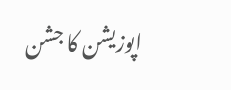اپوزیشن کا جشن